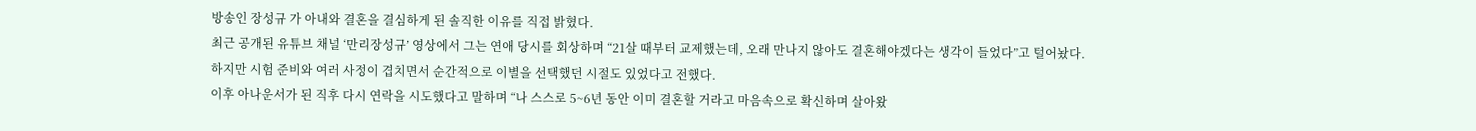방송인 장성규 가 아내와 결혼을 결심하게 된 솔직한 이유를 직접 밝혔다.
최근 공개된 유튜브 채널 ‘만리장성규’ 영상에서 그는 연애 당시를 회상하며 “21살 때부터 교제했는데, 오래 만나지 않아도 결혼해야겠다는 생각이 들었다”고 털어놨다.
하지만 시험 준비와 여러 사정이 겹치면서 순간적으로 이별을 선택했던 시절도 있었다고 전했다.
이후 아나운서가 된 직후 다시 연락을 시도했다고 말하며 “나 스스로 5~6년 동안 이미 결혼할 거라고 마음속으로 확신하며 살아왔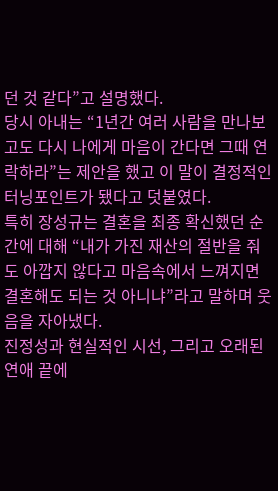던 것 같다”고 설명했다.
당시 아내는 “1년간 여러 사람을 만나보고도 다시 나에게 마음이 간다면 그때 연락하라”는 제안을 했고 이 말이 결정적인 터닝포인트가 됐다고 덧붙였다.
특히 장성규는 결혼을 최종 확신했던 순간에 대해 “내가 가진 재산의 절반을 줘도 아깝지 않다고 마음속에서 느껴지면 결혼해도 되는 것 아니냐”라고 말하며 웃음을 자아냈다.
진정성과 현실적인 시선, 그리고 오래된 연애 끝에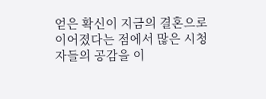얻은 확신이 지금의 결혼으로 이어졌다는 점에서 많은 시청자들의 공감을 이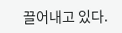끌어내고 있다.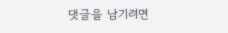댓글을 남기려면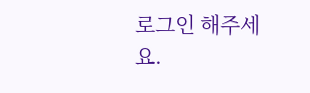로그인 해주세요.